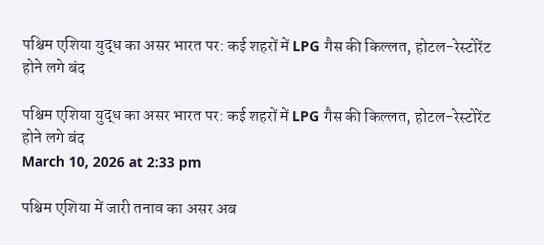पश्चिम एशिया युद्ध का असर भारत पर: कई शहरों में LPG गैस की किल्लत, होटल-रेस्टोरेंट होने लगे बंद

पश्चिम एशिया युद्ध का असर भारत पर: कई शहरों में LPG गैस की किल्लत, होटल-रेस्टोरेंट होने लगे बंद
March 10, 2026 at 2:33 pm

पश्चिम एशिया में जारी तनाव का असर अब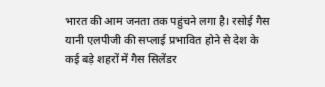भारत की आम जनता तक पहुंचने लगा है। रसोई गैस यानी एलपीजी की सप्लाई प्रभावित होने से देश के कई बड़े शहरों में गैस सिलेंडर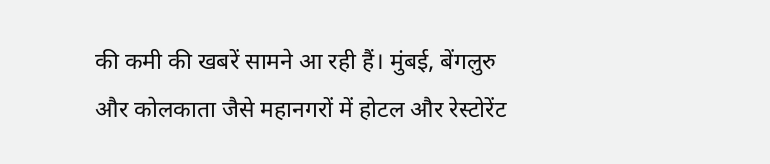की कमी की खबरें सामने आ रही हैं। मुंबई, बेंगलुरु और कोलकाता जैसे महानगरों में होटल और रेस्टोरेंट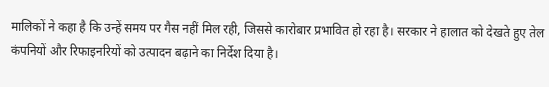मालिकों ने कहा है कि उन्हें समय पर गैस नहीं मिल रही, जिससे कारोबार प्रभावित हो रहा है। सरकार ने हालात को देखते हुए तेल कंपनियों और रिफाइनरियों को उत्पादन बढ़ाने का निर्देश दिया है।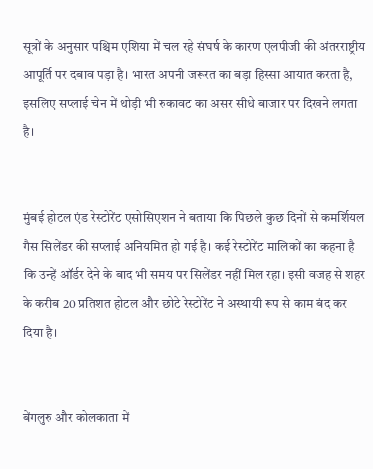सूत्रों के अनुसार पश्चिम एशिया में चल रहे संघर्ष के कारण एलपीजी की अंतरराष्ट्रीय आपूर्ति पर दबाव पड़ा है। भारत अपनी जरूरत का बड़ा हिस्सा आयात करता है, इसलिए सप्लाई चेन में थोड़ी भी रुकावट का असर सीधे बाजार पर दिखने लगता है।


मुंबई होटल एंड रेस्टोरेंट एसोसिएशन ने बताया कि पिछले कुछ दिनों से कमर्शियल गैस सिलेंडर की सप्लाई अनियमित हो गई है। कई रेस्टोरेंट मालिकों का कहना है कि उन्हें ऑर्डर देने के बाद भी समय पर सिलेंडर नहीं मिल रहा। इसी वजह से शहर के करीब 20 प्रतिशत होटल और छोटे रेस्टोरेंट ने अस्थायी रूप से काम बंद कर दिया है।


बेंगलुरु और कोलकाता में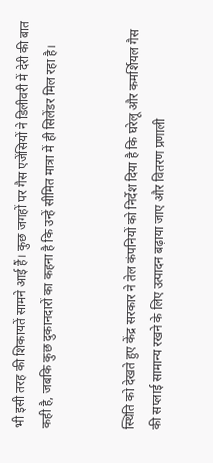भी इसी तरह की शिकायतें सामने आई हैं। कुछ जगहों पर गैस एजेंसियों ने डिलीवरी में देरी की बात कही है, जबकि कुछ दुकानदारों का कहना है कि उन्हें सीमित मात्रा में ही सिलेंडर मिल रहा है।


स्थिति को देखते हुए केंद्र सरकार ने तेल कंपनियों को निर्देश दिया है कि घरेलू और कमर्शियल गैस की सप्लाई सामान्य रखने के लिए उत्पादन बढ़ाया जाए और वितरण प्रणाली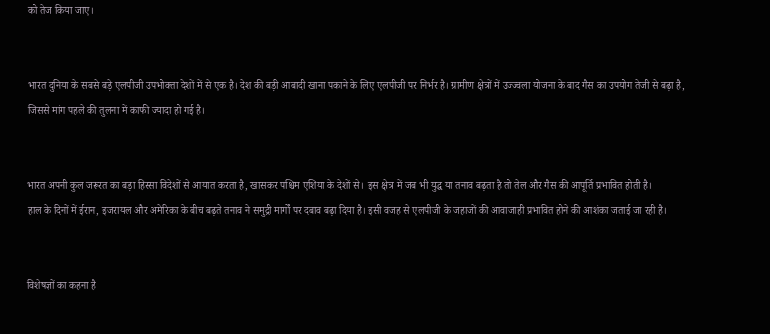को तेज किया जाए।


भारत दुनिया के सबसे बड़े एलपीजी उपभोक्ता देशों में से एक है। देश की बड़ी आबादी खाना पकाने के लिए एलपीजी पर निर्भर है। ग्रामीण क्षेत्रों में उज्ज्वला योजना के बाद गैस का उपयोग तेजी से बढ़ा है, जिससे मांग पहले की तुलना में काफी ज्यादा हो गई है।


भारत अपनी कुल जरूरत का बड़ा हिस्सा विदेशों से आयात करता है, खासकर पश्चिम एशिया के देशों से। इस क्षेत्र में जब भी युद्ध या तनाव बढ़ता है तो तेल और गैस की आपूर्ति प्रभावित होती है।
हाल के दिनों में ईरान, इजरायल और अमेरिका के बीच बढ़ते तनाव ने समुद्री मार्गों पर दबाव बढ़ा दिया है। इसी वजह से एलपीजी के जहाजों की आवाजाही प्रभावित होने की आशंका जताई जा रही है।


विशेषज्ञों का कहना है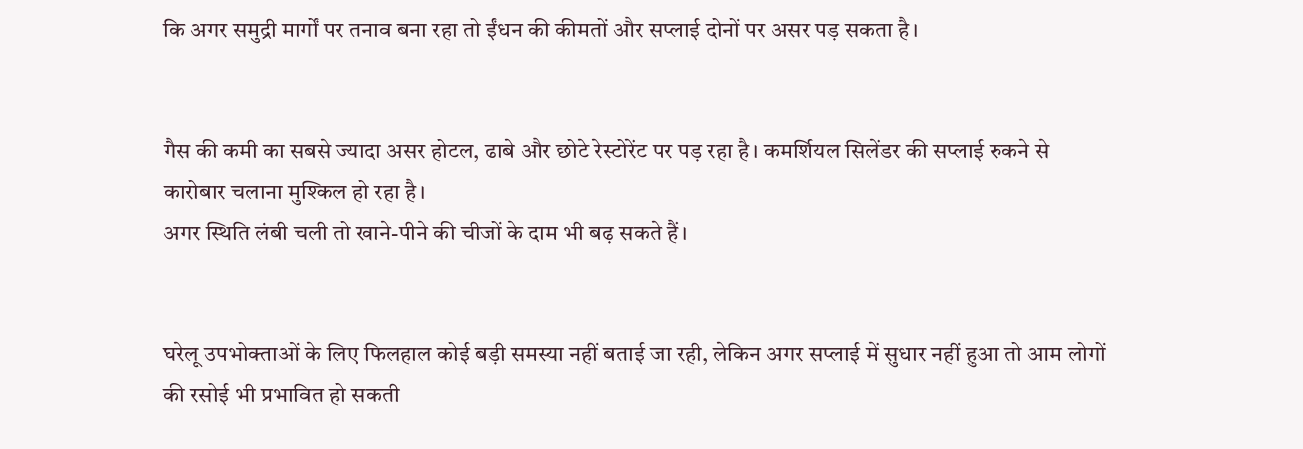कि अगर समुद्री मार्गों पर तनाव बना रहा तो ईंधन की कीमतों और सप्लाई दोनों पर असर पड़ सकता है।


गैस की कमी का सबसे ज्यादा असर होटल, ढाबे और छोटे रेस्टोरेंट पर पड़ रहा है। कमर्शियल सिलेंडर की सप्लाई रुकने से कारोबार चलाना मुश्किल हो रहा है।
अगर स्थिति लंबी चली तो खाने-पीने की चीजों के दाम भी बढ़ सकते हैं।


घरेलू उपभोक्ताओं के लिए फिलहाल कोई बड़ी समस्या नहीं बताई जा रही, लेकिन अगर सप्लाई में सुधार नहीं हुआ तो आम लोगों की रसोई भी प्रभावित हो सकती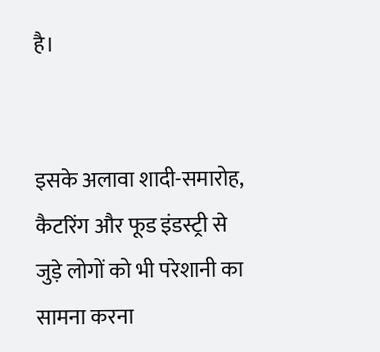है।


इसके अलावा शादी-समारोह, कैटरिंग और फूड इंडस्ट्री से जुड़े लोगों को भी परेशानी का सामना करना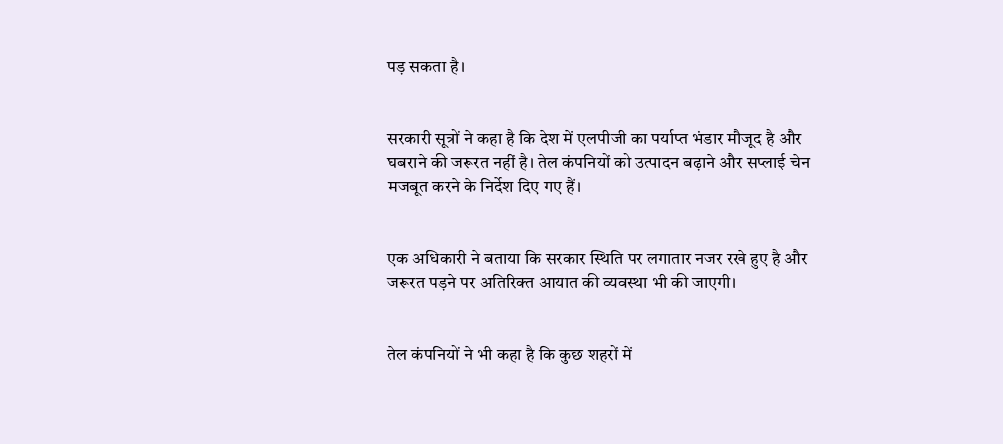पड़ सकता है।


सरकारी सूत्रों ने कहा है कि देश में एलपीजी का पर्याप्त भंडार मौजूद है और घबराने की जरूरत नहीं है। तेल कंपनियों को उत्पादन बढ़ाने और सप्लाई चेन मजबूत करने के निर्देश दिए गए हैं।


एक अधिकारी ने बताया कि सरकार स्थिति पर लगातार नजर रखे हुए है और जरूरत पड़ने पर अतिरिक्त आयात की व्यवस्था भी की जाएगी।


तेल कंपनियों ने भी कहा है कि कुछ शहरों में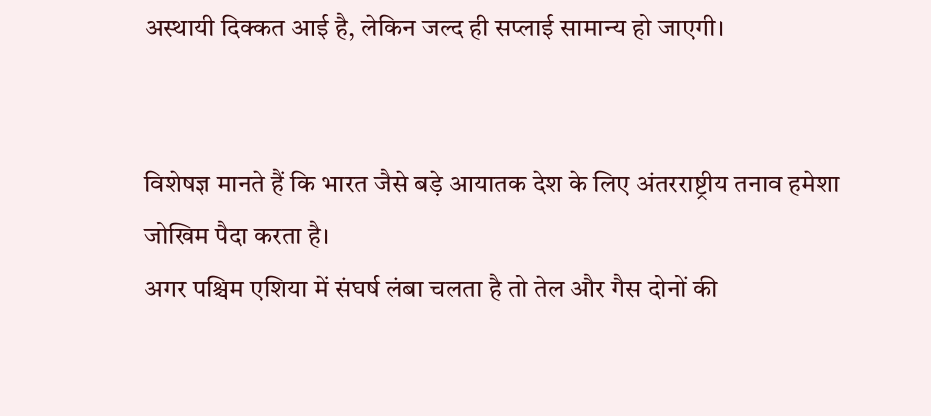अस्थायी दिक्कत आई है, लेकिन जल्द ही सप्लाई सामान्य हो जाएगी।


विशेषज्ञ मानते हैं कि भारत जैसे बड़े आयातक देश के लिए अंतरराष्ट्रीय तनाव हमेशा जोखिम पैदा करता है।
अगर पश्चिम एशिया में संघर्ष लंबा चलता है तो तेल और गैस दोनों की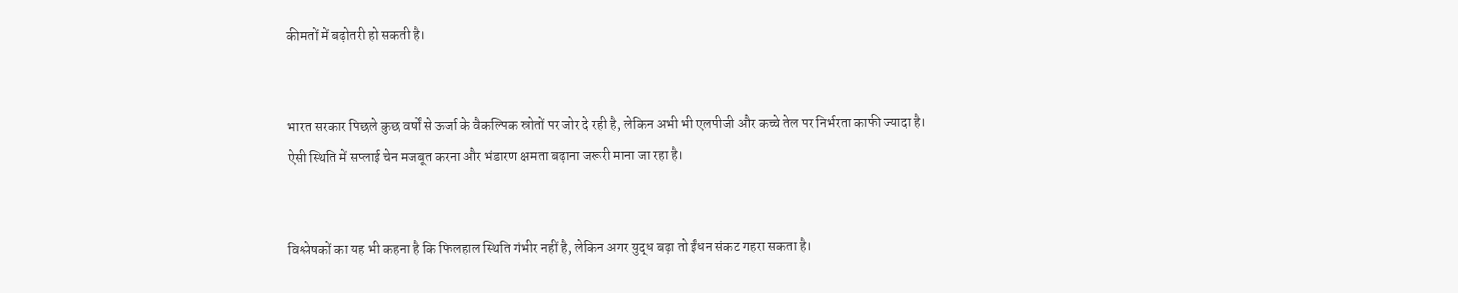कीमतों में बढ़ोतरी हो सकती है।


भारत सरकार पिछले कुछ वर्षों से ऊर्जा के वैकल्पिक स्रोतों पर जोर दे रही है, लेकिन अभी भी एलपीजी और कच्चे तेल पर निर्भरता काफी ज्यादा है।
ऐसी स्थिति में सप्लाई चेन मजबूत करना और भंडारण क्षमता बढ़ाना जरूरी माना जा रहा है।


विश्लेषकों का यह भी कहना है कि फिलहाल स्थिति गंभीर नहीं है, लेकिन अगर युद्ध बढ़ा तो ईंधन संकट गहरा सकता है।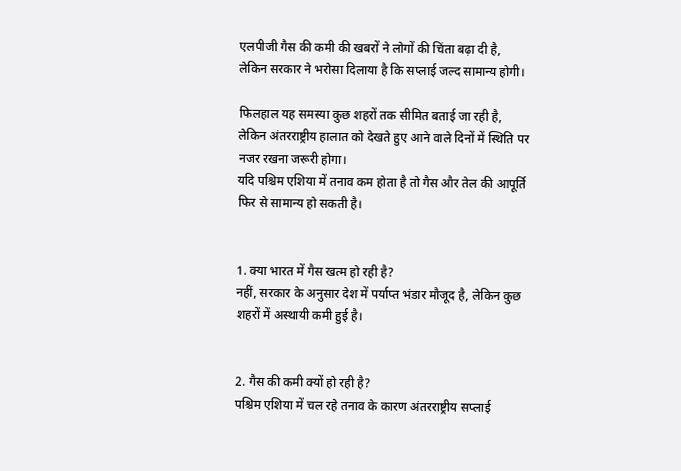एलपीजी गैस की कमी की खबरों ने लोगों की चिंता बढ़ा दी है, लेकिन सरकार ने भरोसा दिलाया है कि सप्लाई जल्द सामान्य होगी।

फिलहाल यह समस्या कुछ शहरों तक सीमित बताई जा रही है, लेकिन अंतरराष्ट्रीय हालात को देखते हुए आने वाले दिनों में स्थिति पर नजर रखना जरूरी होगा।
यदि पश्चिम एशिया में तनाव कम होता है तो गैस और तेल की आपूर्ति फिर से सामान्य हो सकती है।


1. क्या भारत में गैस खत्म हो रही है?
नहीं, सरकार के अनुसार देश में पर्याप्त भंडार मौजूद है, लेकिन कुछ शहरों में अस्थायी कमी हुई है।


2. गैस की कमी क्यों हो रही है?
पश्चिम एशिया में चल रहे तनाव के कारण अंतरराष्ट्रीय सप्लाई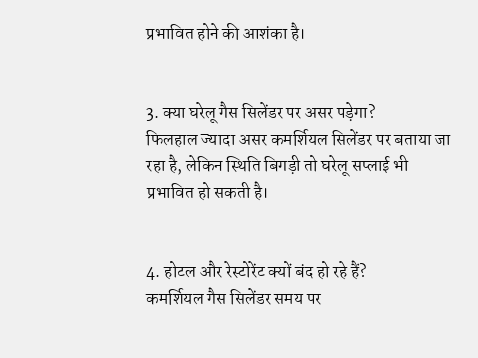प्रभावित होने की आशंका है।


3. क्या घरेलू गैस सिलेंडर पर असर पड़ेगा?
फिलहाल ज्यादा असर कमर्शियल सिलेंडर पर बताया जा रहा है, लेकिन स्थिति बिगड़ी तो घरेलू सप्लाई भी प्रभावित हो सकती है।


4. होटल और रेस्टोरेंट क्यों बंद हो रहे हैं?
कमर्शियल गैस सिलेंडर समय पर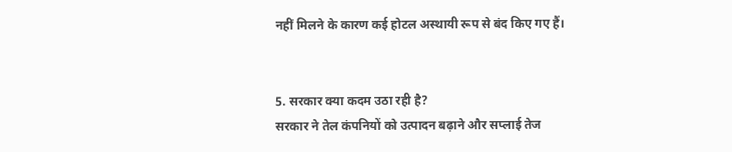नहीं मिलने के कारण कई होटल अस्थायी रूप से बंद किए गए हैं।


5. सरकार क्या कदम उठा रही है?
सरकार ने तेल कंपनियों को उत्पादन बढ़ाने और सप्लाई तेज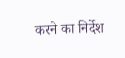करने का निर्देश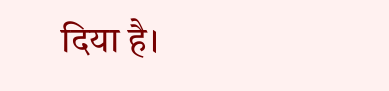दिया है।